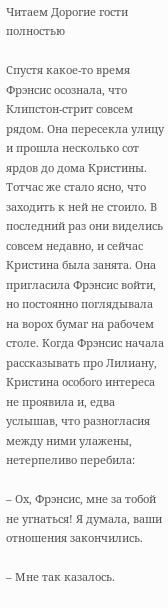Читаем Дорогие гости полностью

Спустя какое-то время Фрэнсис осознала, что Клипстон-стрит совсем рядом. Она пересекла улицу и прошла несколько сот ярдов до дома Кристины. Тотчас же стало ясно, что заходить к ней не стоило. В последний раз они виделись совсем недавно, и сейчас Кристина была занята. Она пригласила Фрэнсис войти, но постоянно поглядывала на ворох бумаг на рабочем столе. Когда Фрэнсис начала рассказывать про Лилиану, Кристина особого интереса не проявила и, едва услышав, что разногласия между ними улажены, нетерпеливо перебила:

– Ох, Фрэнсис, мне за тобой не угнаться! Я думала, ваши отношения закончились.

– Мне так казалось.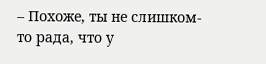– Похоже, ты не слишком-то рада, что у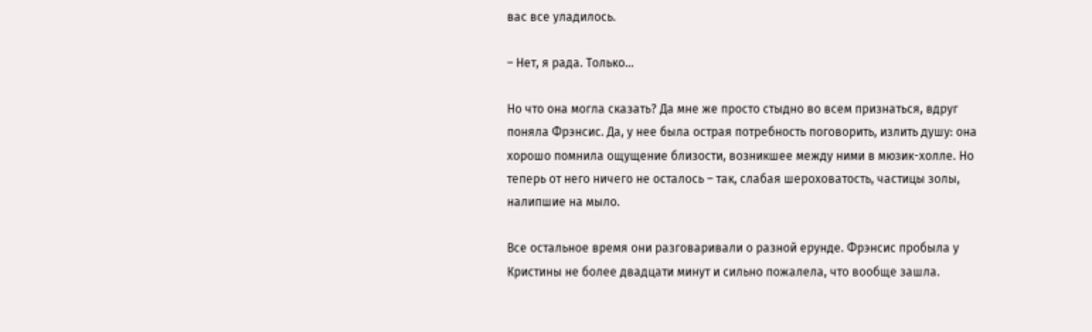вас все уладилось.

– Нет, я рада. Только…

Но что она могла сказать? Да мне же просто стыдно во всем признаться, вдруг поняла Фрэнсис. Да, у нее была острая потребность поговорить, излить душу: она хорошо помнила ощущение близости, возникшее между ними в мюзик-холле. Но теперь от него ничего не осталось – так, слабая шероховатость, частицы золы, налипшие на мыло.

Все остальное время они разговаривали о разной ерунде. Фрэнсис пробыла у Кристины не более двадцати минут и сильно пожалела, что вообще зашла.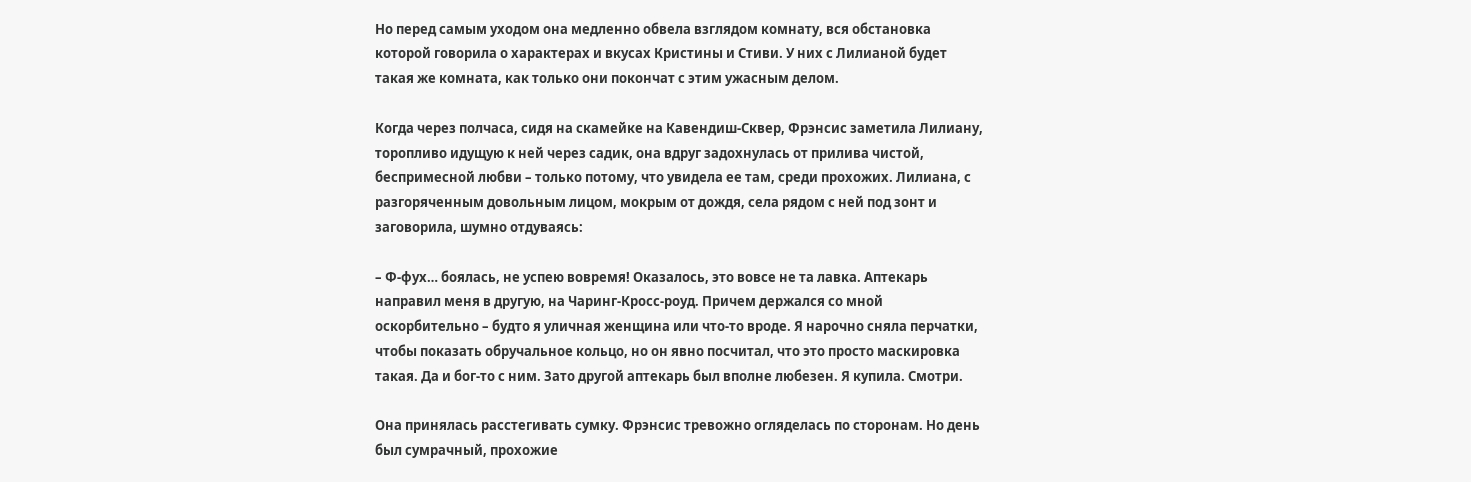Но перед самым уходом она медленно обвела взглядом комнату, вся обстановка которой говорила о характерах и вкусах Кристины и Стиви. У них с Лилианой будет такая же комната, как только они покончат с этим ужасным делом.

Когда через полчаса, сидя на скамейке на Кавендиш-Cквер, Фрэнсис заметила Лилиану, торопливо идущую к ней через садик, она вдруг задохнулась от прилива чистой, беспримесной любви – только потому, что увидела ее там, среди прохожих. Лилиана, с разгоряченным довольным лицом, мокрым от дождя, села рядом с ней под зонт и заговорила, шумно отдуваясь:

– Ф-фух… боялась, не успею вовремя! Оказалось, это вовсе не та лавка. Аптекарь направил меня в другую, на Чаринг-Кросс-роуд. Причем держался со мной оскорбительно – будто я уличная женщина или что-то вроде. Я нарочно сняла перчатки, чтобы показать обручальное кольцо, но он явно посчитал, что это просто маскировка такая. Да и бог-то с ним. Зато другой аптекарь был вполне любезен. Я купила. Смотри.

Она принялась расстегивать сумку. Фрэнсис тревожно огляделась по сторонам. Но день был сумрачный, прохожие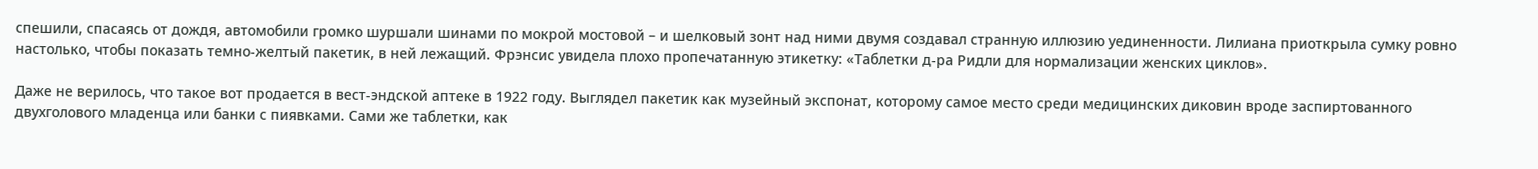спешили, спасаясь от дождя, автомобили громко шуршали шинами по мокрой мостовой – и шелковый зонт над ними двумя создавал странную иллюзию уединенности. Лилиана приоткрыла сумку ровно настолько, чтобы показать темно-желтый пакетик, в ней лежащий. Фрэнсис увидела плохо пропечатанную этикетку: «Таблетки д-ра Ридли для нормализации женских циклов».

Даже не верилось, что такое вот продается в вест-эндской аптеке в 1922 году. Выглядел пакетик как музейный экспонат, которому самое место среди медицинских диковин вроде заспиртованного двухголового младенца или банки с пиявками. Сами же таблетки, как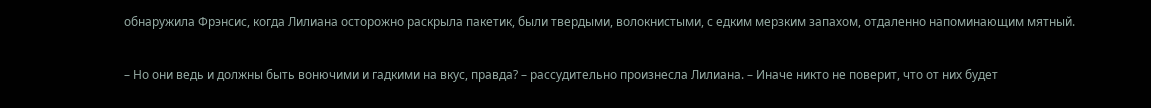обнаружила Фрэнсис, когда Лилиана осторожно раскрыла пакетик, были твердыми, волокнистыми, с едким мерзким запахом, отдаленно напоминающим мятный.

– Но они ведь и должны быть вонючими и гадкими на вкус, правда? – рассудительно произнесла Лилиана. – Иначе никто не поверит, что от них будет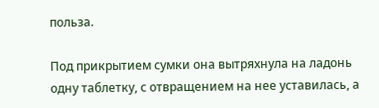польза.

Под прикрытием сумки она вытряхнула на ладонь одну таблетку, с отвращением на нее уставилась, а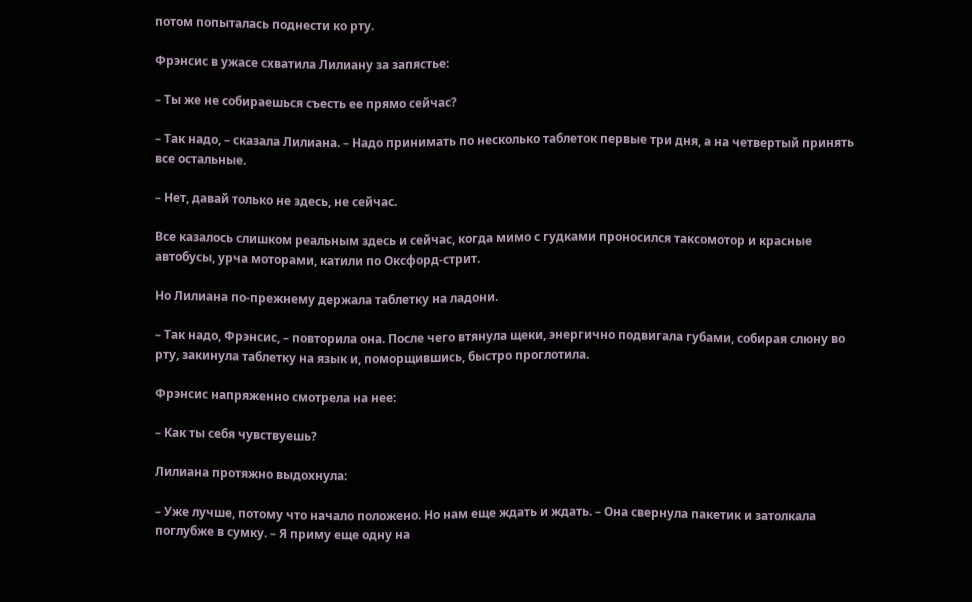потом попыталась поднести ко рту.

Фрэнсис в ужасе схватила Лилиану за запястье:

– Ты же не собираешься съесть ее прямо сейчас?

– Так надо, – сказала Лилиана. – Надо принимать по несколько таблеток первые три дня, а на четвертый принять все остальные.

– Нет, давай только не здесь, не сейчас.

Все казалось слишком реальным здесь и сейчас, когда мимо с гудками проносился таксомотор и красные автобусы, урча моторами, катили по Оксфорд-стрит.

Но Лилиана по-прежнему держала таблетку на ладони.

– Так надо, Фрэнсис, – повторила она. После чего втянула щеки, энергично подвигала губами, собирая слюну во рту, закинула таблетку на язык и, поморщившись, быстро проглотила.

Фрэнсис напряженно смотрела на нее:

– Как ты себя чувствуешь?

Лилиана протяжно выдохнула:

– Уже лучше, потому что начало положено. Но нам еще ждать и ждать. – Она свернула пакетик и затолкала поглубже в сумку. – Я приму еще одну на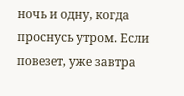ночь и одну, когда проснусь утром. Если повезет, уже завтра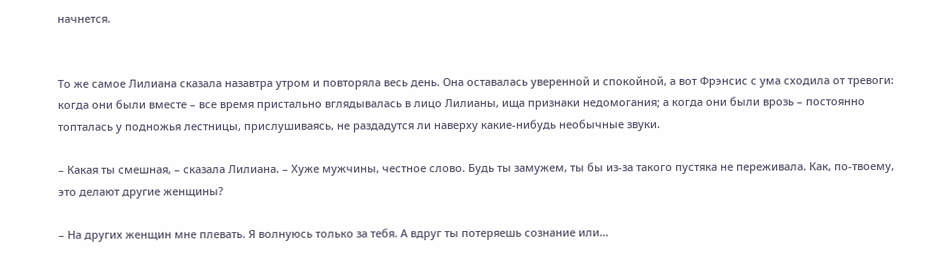начнется.


То же самое Лилиана сказала назавтра утром и повторяла весь день. Она оставалась уверенной и спокойной, а вот Фрэнсис с ума сходила от тревоги: когда они были вместе – все время пристально вглядывалась в лицо Лилианы, ища признаки недомогания; а когда они были врозь – постоянно топталась у подножья лестницы, прислушиваясь, не раздадутся ли наверху какие-нибудь необычные звуки.

– Какая ты смешная, – сказала Лилиана. – Хуже мужчины, честное слово. Будь ты замужем, ты бы из-за такого пустяка не переживала. Как, по-твоему, это делают другие женщины?

– На других женщин мне плевать. Я волнуюсь только за тебя. А вдруг ты потеряешь сознание или…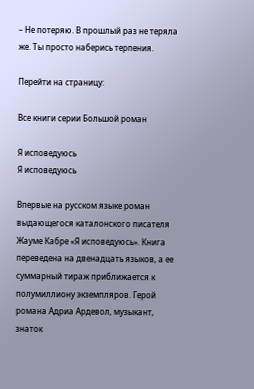– Не потеряю. В прошлый раз не теряла же. Ты просто наберись терпения.

Перейти на страницу:

Все книги серии Большой роман

Я исповедуюсь
Я исповедуюсь

Впервые на русском языке роман выдающегося каталонского писателя Жауме Кабре «Я исповедуюсь». Книга переведена на двенадцать языков, а ее суммарный тираж приближается к полумиллиону экземпляров. Герой романа Адриа Ардевол, музыкант, знаток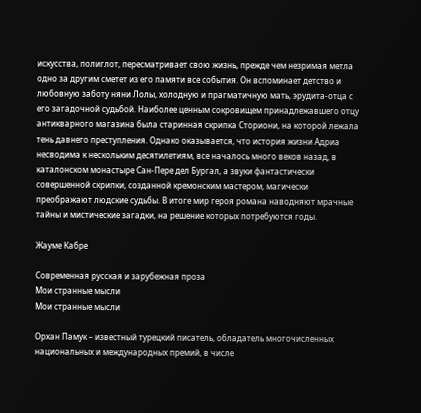искусства, полиглот, пересматривает свою жизнь, прежде чем незримая метла одно за другим сметет из его памяти все события. Он вспоминает детство и любовную заботу няни Лолы, холодную и прагматичную мать, эрудита-отца с его загадочной судьбой. Наиболее ценным сокровищем принадлежавшего отцу антикварного магазина была старинная скрипка Сториони, на которой лежала тень давнего преступления. Однако оказывается, что история жизни Адриа несводима к нескольким десятилетиям, все началось много веков назад, в каталонском монастыре Сан-Пере дел Бургал, а звуки фантастически совершенной скрипки, созданной кремонским мастером, магически преображают людские судьбы. В итоге мир героя романа наводняют мрачные тайны и мистические загадки, на решение которых потребуются годы.

Жауме Кабре

Современная русская и зарубежная проза
Мои странные мысли
Мои странные мысли

Орхан Памук – известный турецкий писатель, обладатель многочисленных национальных и международных премий, в числе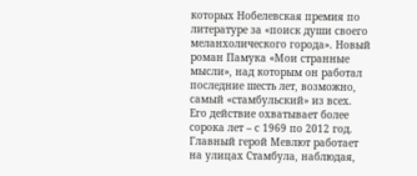которых Нобелевская премия по литературе за «поиск души своего меланхолического города». Новый роман Памука «Мои странные мысли», над которым он работал последние шесть лет, возможно, самый «стамбульский» из всех. Его действие охватывает более сорока лет – с 1969 по 2012 год. Главный герой Мевлют работает на улицах Стамбула, наблюдая,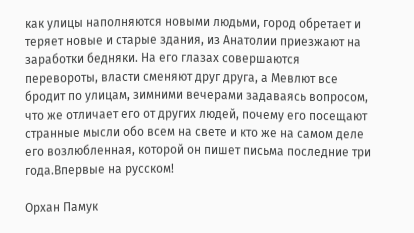как улицы наполняются новыми людьми, город обретает и теряет новые и старые здания, из Анатолии приезжают на заработки бедняки. На его глазах совершаются перевороты, власти сменяют друг друга, а Мевлют все бродит по улицам, зимними вечерами задаваясь вопросом, что же отличает его от других людей, почему его посещают странные мысли обо всем на свете и кто же на самом деле его возлюбленная, которой он пишет письма последние три года.Впервые на русском!

Орхан Памук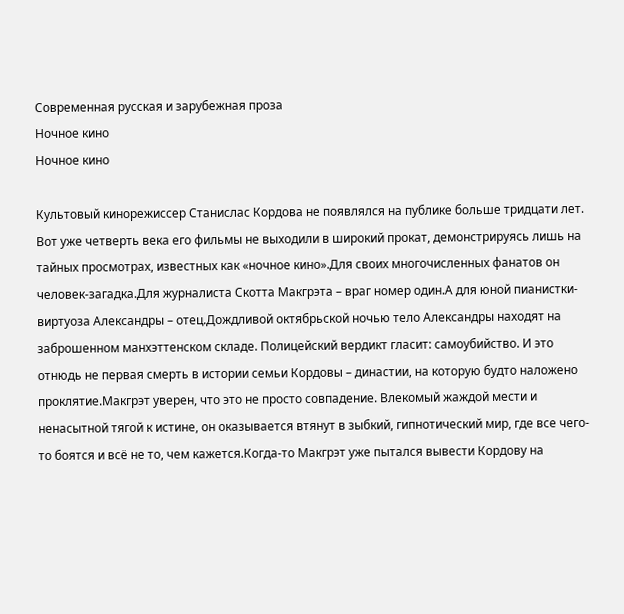Современная русская и зарубежная проза
Ночное кино
Ночное кино

Культовый кинорежиссер Станислас Кордова не появлялся на публике больше тридцати лет. Вот уже четверть века его фильмы не выходили в широкий прокат, демонстрируясь лишь на тайных просмотрах, известных как «ночное кино».Для своих многочисленных фанатов он человек-загадка.Для журналиста Скотта Макгрэта – враг номер один.А для юной пианистки-виртуоза Александры – отец.Дождливой октябрьской ночью тело Александры находят на заброшенном манхэттенском складе. Полицейский вердикт гласит: самоубийство. И это отнюдь не первая смерть в истории семьи Кордовы – династии, на которую будто наложено проклятие.Макгрэт уверен, что это не просто совпадение. Влекомый жаждой мести и ненасытной тягой к истине, он оказывается втянут в зыбкий, гипнотический мир, где все чего-то боятся и всё не то, чем кажется.Когда-то Макгрэт уже пытался вывести Кордову на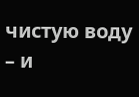чистую воду – и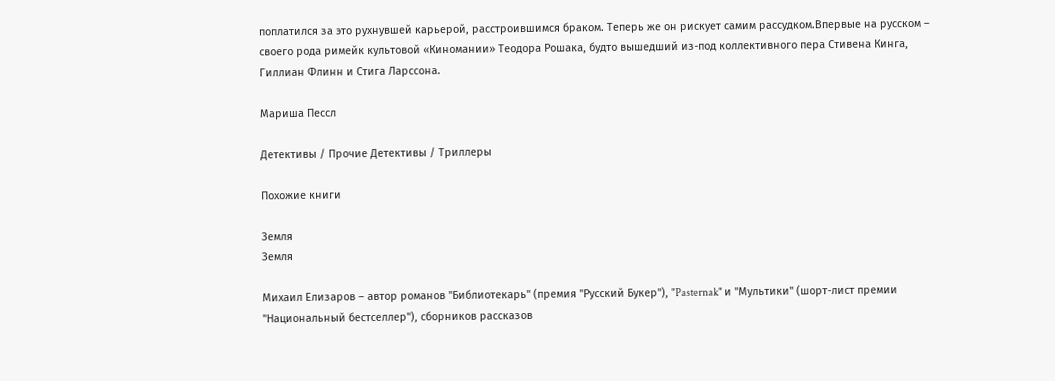поплатился за это рухнувшей карьерой, расстроившимся браком. Теперь же он рискует самим рассудком.Впервые на русском – своего рода римейк культовой «Киномании» Теодора Рошака, будто вышедший из-под коллективного пера Стивена Кинга, Гиллиан Флинн и Стига Ларссона.

Мариша Пессл

Детективы / Прочие Детективы / Триллеры

Похожие книги

Земля
Земля

Михаил Елизаров – автор романов "Библиотекарь" (премия "Русский Букер"), "Pasternak" и "Мультики" (шорт-лист премии "Национальный бестселлер"), сборников рассказов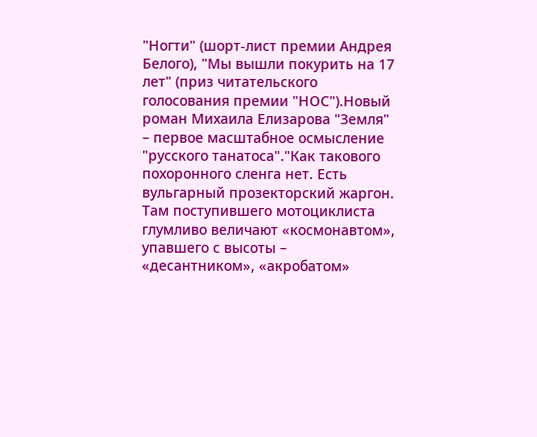"Ногти" (шорт-лист премии Андрея Белого), "Мы вышли покурить на 17 лет" (приз читательского голосования премии "НОС").Новый роман Михаила Елизарова "Земля" – первое масштабное осмысление "русского танатоса"."Как такового похоронного сленга нет. Есть вульгарный прозекторский жаргон. Там поступившего мотоциклиста глумливо величают «космонавтом», упавшего с высоты – «десантником», «акробатом»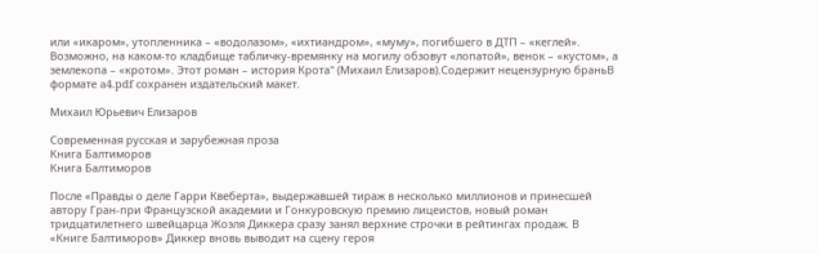или «икаром», утопленника – «водолазом», «ихтиандром», «муму», погибшего в ДТП – «кеглей». Возможно, на каком-то кладбище табличку-времянку на могилу обзовут «лопатой», венок – «кустом», а землекопа – «кротом». Этот роман – история Крота" (Михаил Елизаров).Содержит нецензурную браньВ формате a4.pdf сохранен издательский макет.

Михаил Юрьевич Елизаров

Современная русская и зарубежная проза
Книга Балтиморов
Книга Балтиморов

После «Правды о деле Гарри Квеберта», выдержавшей тираж в несколько миллионов и принесшей автору Гран-при Французской академии и Гонкуровскую премию лицеистов, новый роман тридцатилетнего швейцарца Жоэля Диккера сразу занял верхние строчки в рейтингах продаж. В «Книге Балтиморов» Диккер вновь выводит на сцену героя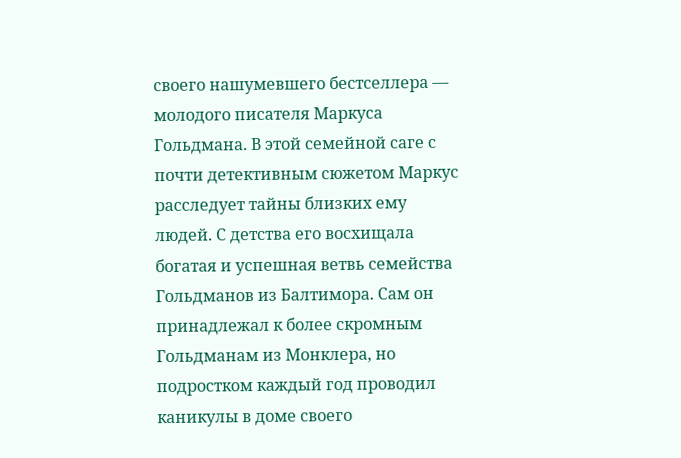своего нашумевшего бестселлера — молодого писателя Маркуса Гольдмана. В этой семейной саге с почти детективным сюжетом Маркус расследует тайны близких ему людей. С детства его восхищала богатая и успешная ветвь семейства Гольдманов из Балтимора. Сам он принадлежал к более скромным Гольдманам из Монклера, но подростком каждый год проводил каникулы в доме своего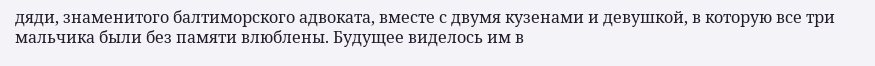дяди, знаменитого балтиморского адвоката, вместе с двумя кузенами и девушкой, в которую все три мальчика были без памяти влюблены. Будущее виделось им в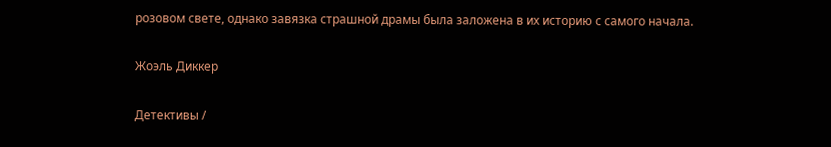розовом свете, однако завязка страшной драмы была заложена в их историю с самого начала.

Жоэль Диккер

Детективы /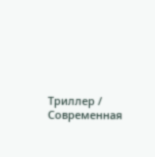Триллер / Современная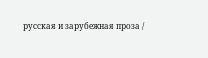русская и зарубежная проза /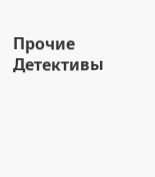Прочие Детективы